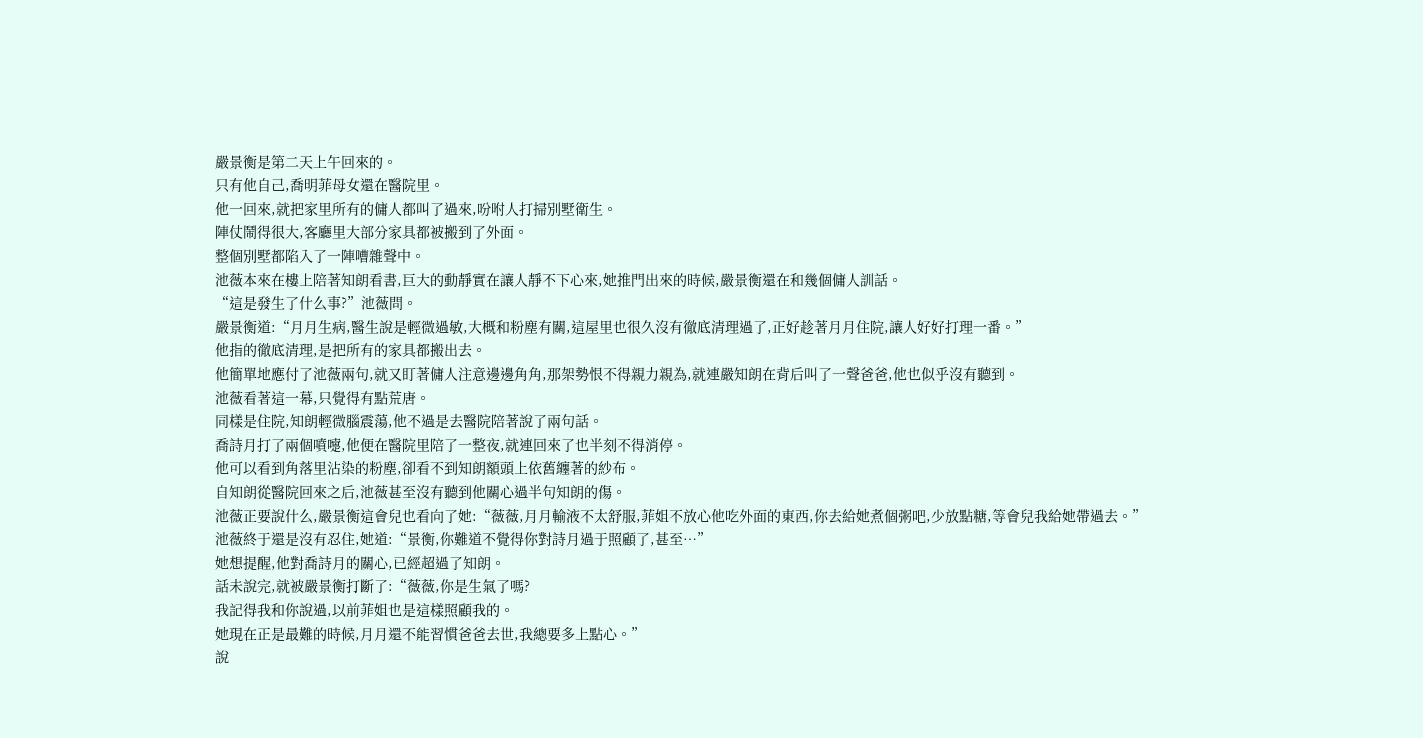嚴景衡是第二天上午回來的。
只有他自己,喬明菲母女還在醫院里。
他一回來,就把家里所有的傭人都叫了過來,吩咐人打掃別墅衛生。
陣仗鬧得很大,客廳里大部分家具都被搬到了外面。
整個別墅都陷入了一陣嘈雜聲中。
池薇本來在樓上陪著知朗看書,巨大的動靜實在讓人靜不下心來,她推門出來的時候,嚴景衡還在和幾個傭人訓話。
“這是發生了什么事?”池薇問。
嚴景衡道:“月月生病,醫生說是輕微過敏,大概和粉塵有關,這屋里也很久沒有徹底清理過了,正好趁著月月住院,讓人好好打理一番。”
他指的徹底清理,是把所有的家具都搬出去。
他簡單地應付了池薇兩句,就又盯著傭人注意邊邊角角,那架勢恨不得親力親為,就連嚴知朗在背后叫了一聲爸爸,他也似乎沒有聽到。
池薇看著這一幕,只覺得有點荒唐。
同樣是住院,知朗輕微腦震蕩,他不過是去醫院陪著說了兩句話。
喬詩月打了兩個噴嚏,他便在醫院里陪了一整夜,就連回來了也半刻不得消停。
他可以看到角落里沾染的粉塵,卻看不到知朗額頭上依舊纏著的紗布。
自知朗從醫院回來之后,池薇甚至沒有聽到他關心過半句知朗的傷。
池薇正要說什么,嚴景衡這會兒也看向了她:“薇薇,月月輸液不太舒服,菲姐不放心他吃外面的東西,你去給她煮個粥吧,少放點糖,等會兒我給她帶過去。”
池薇終于還是沒有忍住,她道:“景衡,你難道不覺得你對詩月過于照顧了,甚至…”
她想提醒,他對喬詩月的關心,已經超過了知朗。
話未說完,就被嚴景衡打斷了:“薇薇,你是生氣了嗎?
我記得我和你說過,以前菲姐也是這樣照顧我的。
她現在正是最難的時候,月月還不能習慣爸爸去世,我總要多上點心。”
說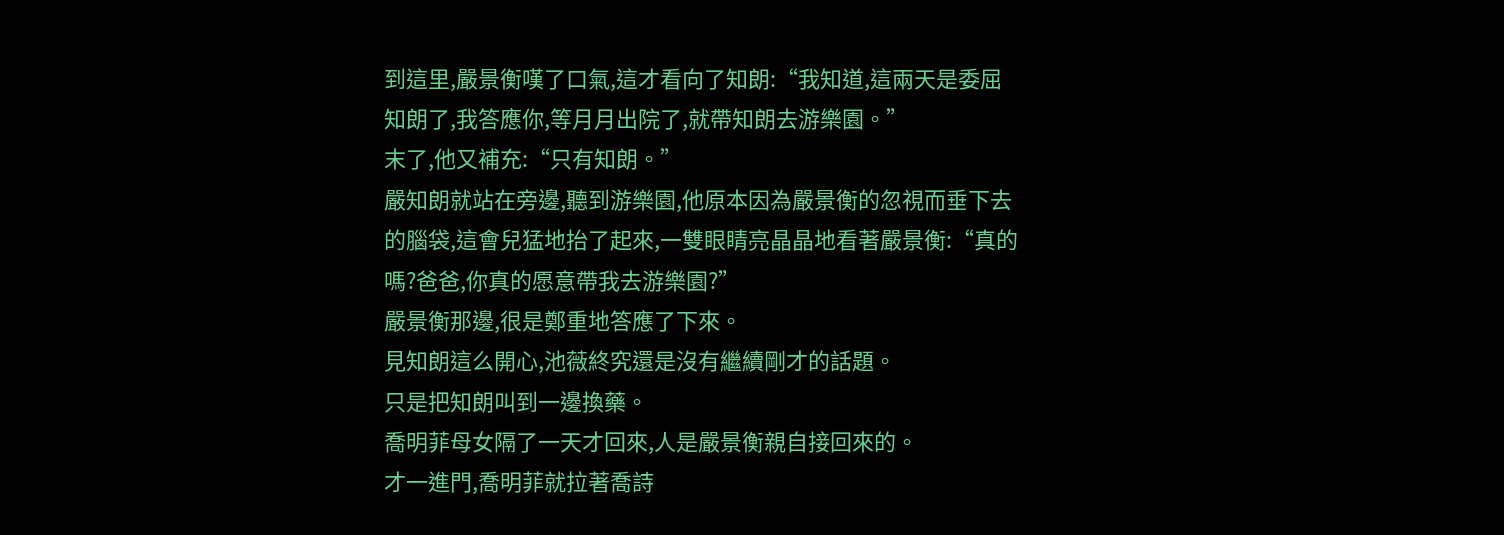到這里,嚴景衡嘆了口氣,這才看向了知朗:“我知道,這兩天是委屈知朗了,我答應你,等月月出院了,就帶知朗去游樂園。”
末了,他又補充:“只有知朗。”
嚴知朗就站在旁邊,聽到游樂園,他原本因為嚴景衡的忽視而垂下去的腦袋,這會兒猛地抬了起來,一雙眼睛亮晶晶地看著嚴景衡:“真的嗎?爸爸,你真的愿意帶我去游樂園?”
嚴景衡那邊,很是鄭重地答應了下來。
見知朗這么開心,池薇終究還是沒有繼續剛才的話題。
只是把知朗叫到一邊換藥。
喬明菲母女隔了一天才回來,人是嚴景衡親自接回來的。
才一進門,喬明菲就拉著喬詩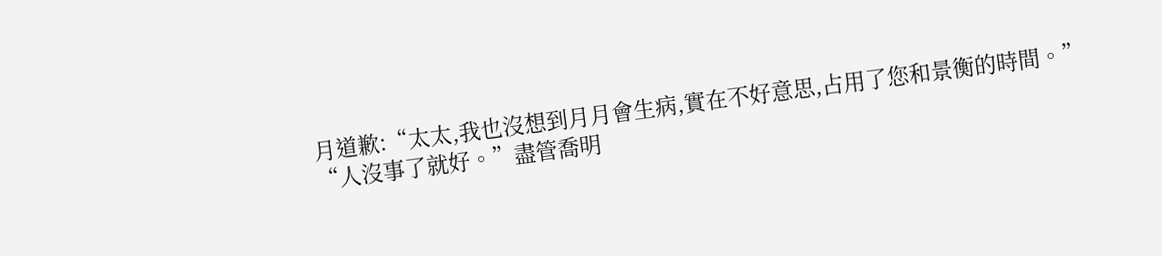月道歉:“太太,我也沒想到月月會生病,實在不好意思,占用了您和景衡的時間。”
“人沒事了就好。”盡管喬明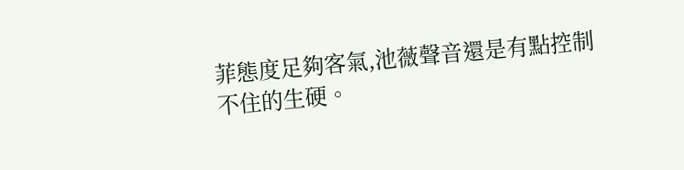菲態度足夠客氣,池薇聲音還是有點控制不住的生硬。